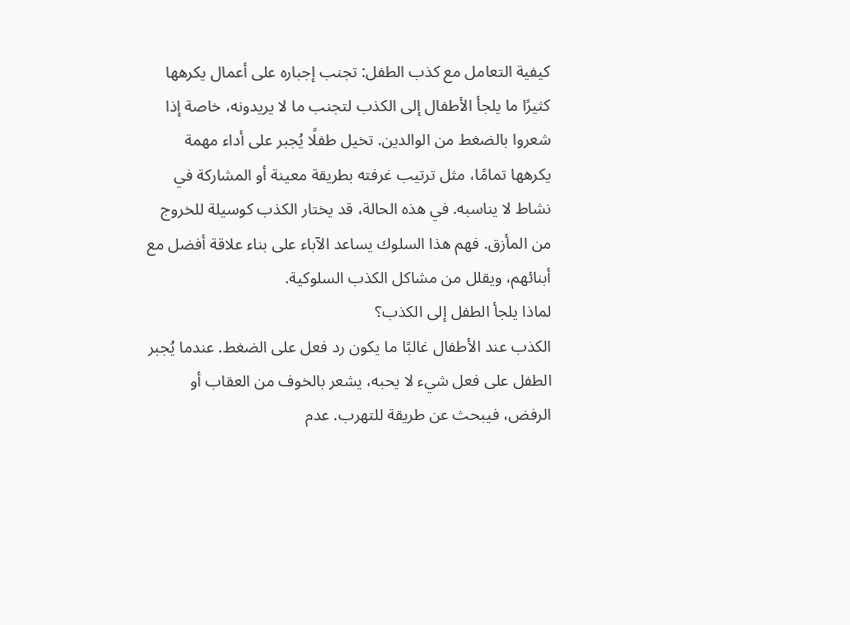كيفية التعامل مع كذب الطفل: تجنب إجباره على أعمال يكرهها
كثيرًا ما يلجأ الأطفال إلى الكذب لتجنب ما لا يريدونه، خاصة إذا شعروا بالضغط من الوالدين. تخيل طفلًا يُجبر على أداء مهمة يكرهها تمامًا، مثل ترتيب غرفته بطريقة معينة أو المشاركة في نشاط لا يناسبه. في هذه الحالة، قد يختار الكذب كوسيلة للخروج من المأزق. فهم هذا السلوك يساعد الآباء على بناء علاقة أفضل مع أبنائهم، ويقلل من مشاكل الكذب السلوكية.
لماذا يلجأ الطفل إلى الكذب؟
الكذب عند الأطفال غالبًا ما يكون رد فعل على الضغط. عندما يُجبر الطفل على فعل شيء لا يحبه، يشعر بالخوف من العقاب أو الرفض، فيبحث عن طريقة للتهرب. عدم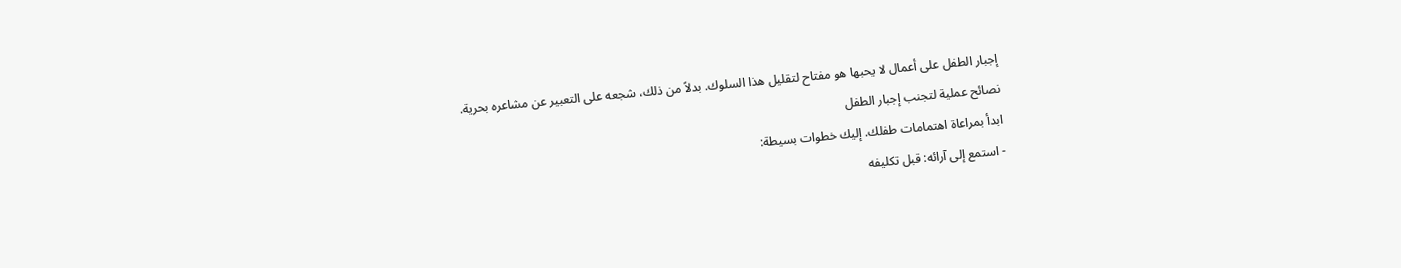إجبار الطفل على أعمال لا يحبها هو مفتاح لتقليل هذا السلوك. بدلاً من ذلك، شجعه على التعبير عن مشاعره بحرية.
نصائح عملية لتجنب إجبار الطفل
ابدأ بمراعاة اهتمامات طفلك. إليك خطوات بسيطة:
- استمع إلى آرائه: قبل تكليفه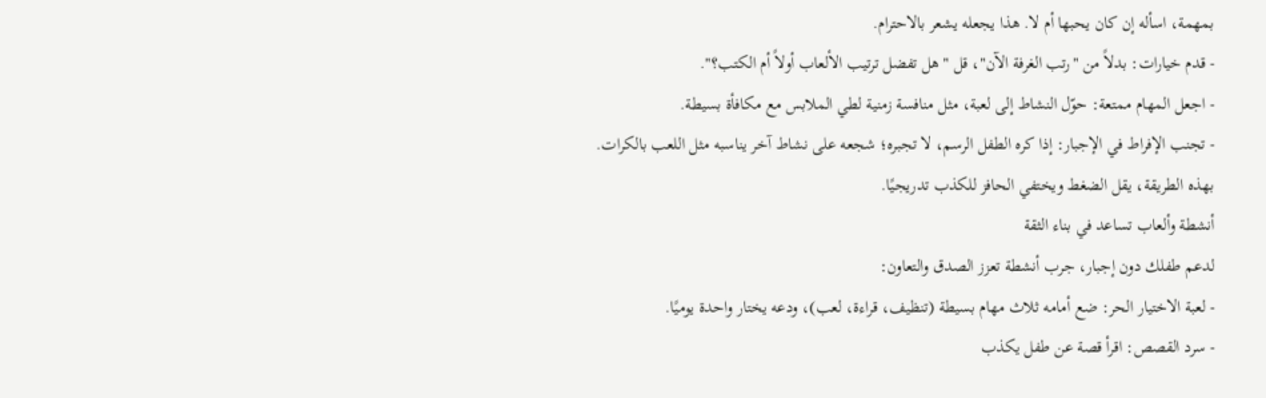بمهمة، اسأله إن كان يحبها أم لا. هذا يجعله يشعر بالاحترام.
- قدم خيارات: بدلاً من "رتب الغرفة الآن"، قل "هل تفضل ترتيب الألعاب أولاً أم الكتب؟".
- اجعل المهام ممتعة: حوّل النشاط إلى لعبة، مثل منافسة زمنية لطي الملابس مع مكافأة بسيطة.
- تجنب الإفراط في الإجبار: إذا كره الطفل الرسم، لا تجبره؛ شجعه على نشاط آخر يناسبه مثل اللعب بالكرات.
بهذه الطريقة، يقل الضغط ويختفي الحافز للكذب تدريجيًا.
أنشطة وألعاب تساعد في بناء الثقة
لدعم طفلك دون إجبار، جرب أنشطة تعزز الصدق والتعاون:
- لعبة الاختيار الحر: ضع أمامه ثلاث مهام بسيطة (تنظيف، قراءة، لعب)، ودعه يختار واحدة يوميًا.
- سرد القصص: اقرأ قصة عن طفل يكذب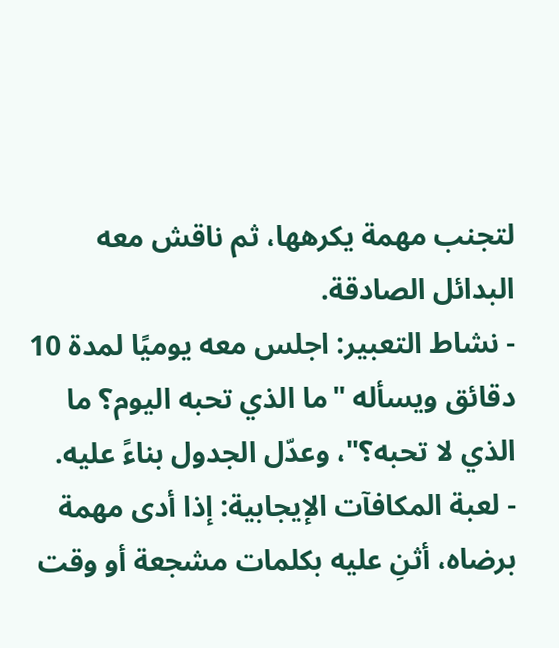لتجنب مهمة يكرهها، ثم ناقش معه البدائل الصادقة.
- نشاط التعبير: اجلس معه يوميًا لمدة 10 دقائق ويسأله "ما الذي تحبه اليوم؟ ما الذي لا تحبه؟"، وعدّل الجدول بناءً عليه.
- لعبة المكافآت الإيجابية: إذا أدى مهمة برضاه، أثنِ عليه بكلمات مشجعة أو وقت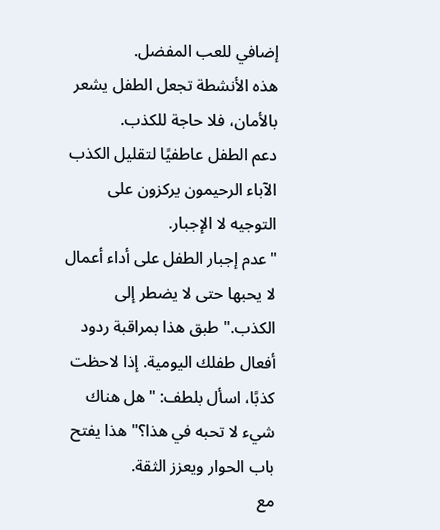إضافي للعب المفضل.
هذه الأنشطة تجعل الطفل يشعر بالأمان، فلا حاجة للكذب.
دعم الطفل عاطفيًا لتقليل الكذب
الآباء الرحيمون يركزون على التوجيه لا الإجبار.
"عدم إجبار الطفل على أداء أعمال لا يحبها حتى لا يضطر إلى الكذب."طبق هذا بمراقبة ردود أفعال طفلك اليومية. إذا لاحظت كذبًا، اسأل بلطف: "هل هناك شيء لا تحبه في هذا؟" هذا يفتح باب الحوار ويعزز الثقة.
مع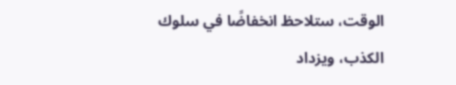الوقت، ستلاحظ انخفاضًا في سلوك الكذب، ويزداد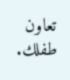تعاون طفلك.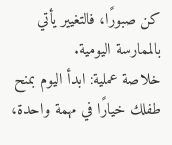كن صبورًا، فالتغيير يأتي بالممارسة اليومية.
خلاصة عملية: ابدأ اليوم بمنح طفلك خيارًا في مهمة واحدة،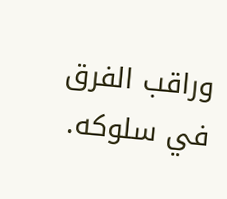وراقب الفرق في سلوكه.